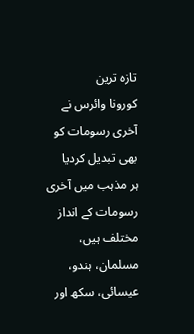تازہ ترین
کورونا وائرس نے آخری رسومات کو بھی تبدیل کردیا
ہر مذہب میں آخری رسومات کے انداز مختلف ہیں، مسلمان، ہندو، عیسائی، سکھ اور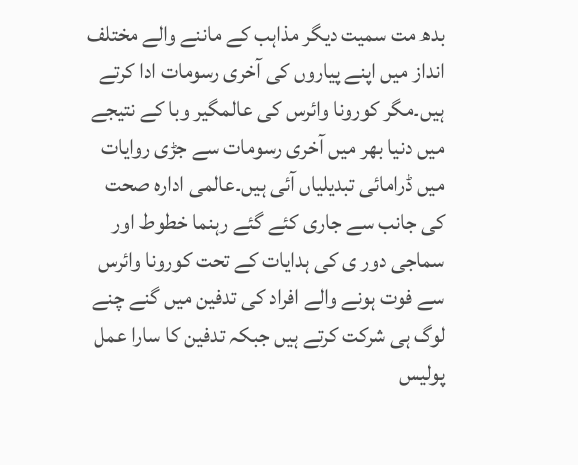بدھ مت سمیت دیگر مذاہب کے ماننے والے مختلف انداز میں اپنے پیاروں کی آخری رسومات ادا کرتے ہیں۔مگر کورونا وائرس کی عالمگیر وبا کے نتیجے میں دنیا بھر میں آخری رسومات سے جڑی روایات میں ڈرامائی تبدیلیاں آئی ہیں۔عالمی ادارہ صحت کی جانب سے جاری کئے گئے رہنما خطوط اور سماجی دور ی کی ہدایات کے تحت کورونا وائرس سے فوت ہونے والے افراد کی تدفین میں گنے چنے لوگ ہی شرکت کرتے ہیں جبکہ تدفین کا سارا عمل پولیس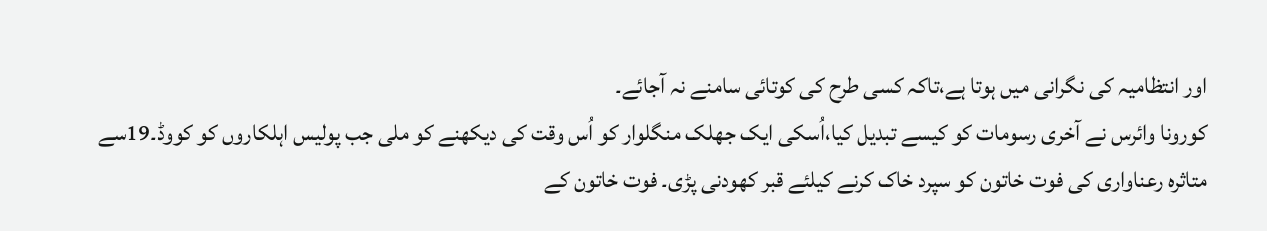اور انتظامیہ کی نگرانی میں ہوتا ہے،تاکہ کسی طرح کی کوتائی سامنے نہ آجائے۔
کورونا وائرس نے آخری رسومات کو کیسے تبدیل کیا،اُسکی ایک جھلک منگلوار کو اُس وقت کی دیکھنے کو ملی جب پولیس اہلکاروں کو کووڈ۔19سے متاثرہ رعناواری کی فوت خاتون کو سپرد خاک کرنے کیلئے قبر کھودنی پڑی۔ فوت خاتون کے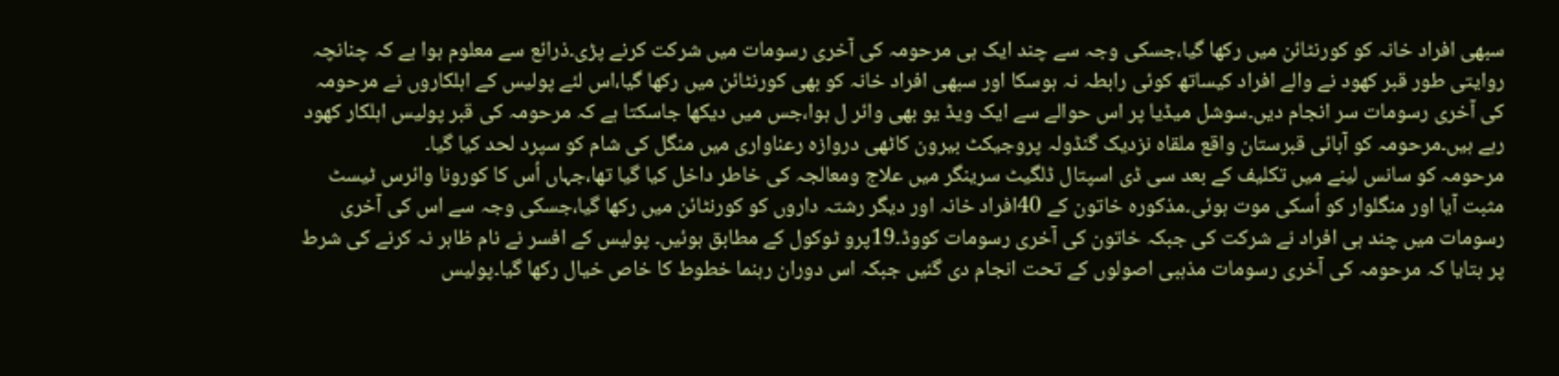سبھی افراد خانہ کو کورنٹائن میں رکھا گیا،جسکی وجہ سے چند ایک ہی مرحومہ کی آخری رسومات میں شرکت کرنے پڑی۔ذرائع سے معلوم ہوا ہے کہ چنانچہ روایتی طور قبر کھود نے والے افراد کیساتھ کوئی رابطہ نہ ہوسکا اور سبھی افراد خانہ کو بھی کورنٹائن میں رکھا گیا،اس لئے پولیس کے اہلکاروں نے مرحومہ کی آخری رسومات سر انجام دیں۔سوشل میڈیا پر اس حوالے سے ایک ویڈ یو بھی وائر ل ہوا،جس میں دیکھا جاسکتا ہے کہ مرحومہ کی قبر پولیس اہلکار کھود رہے ہیں۔مرحومہ کو آبائی قبرستان واقع ملقاہ نزدیک گنڈولہ پروجیکٹ بیرون کاٹھی دروازہ رعناواری میں منگل کی شام کو سپرد لحد کیا گیا۔
مرحومہ کو سانس لینے میں تکلیف کے بعد سی ڈی اسپتال ڈلگیٹ سرینگر میں علاج ومعالجہ کی خاطر داخل کیا گیا تھا،جہاں اُس کا کورونا وائرس ٹیسٹ مثبت آیا اور منگلوار کو اُسکی موت ہوئی۔مذکورہ خاتون کے 40افراد خانہ اور دیگر رشتہ داروں کو کورنٹائن میں رکھا گیا،جسکی وجہ سے اس کی آخری رسومات میں چند ہی افراد نے شرکت کی جبکہ خاتون کی آخری رسومات کووڈ۔19پرو ٹوکول کے مطابق ہوئیں۔ پولیس کے افسر نے نام ظاہر نہ کرنے کی شرط پر بتایا کہ مرحومہ کی آخری رسومات مذہبی اصولوں کے تحت انجام دی گئیں جبکہ اس دوران رہنما خطوط کا خاص خیال رکھا گیا۔پولیس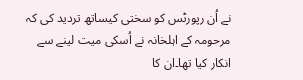نے اُن رپورٹس کو سختی کیساتھ تردید کی کہ مرحومہ کے اہلخانہ نے اُسکی میت لینے سے انکار کیا تھا۔ان کا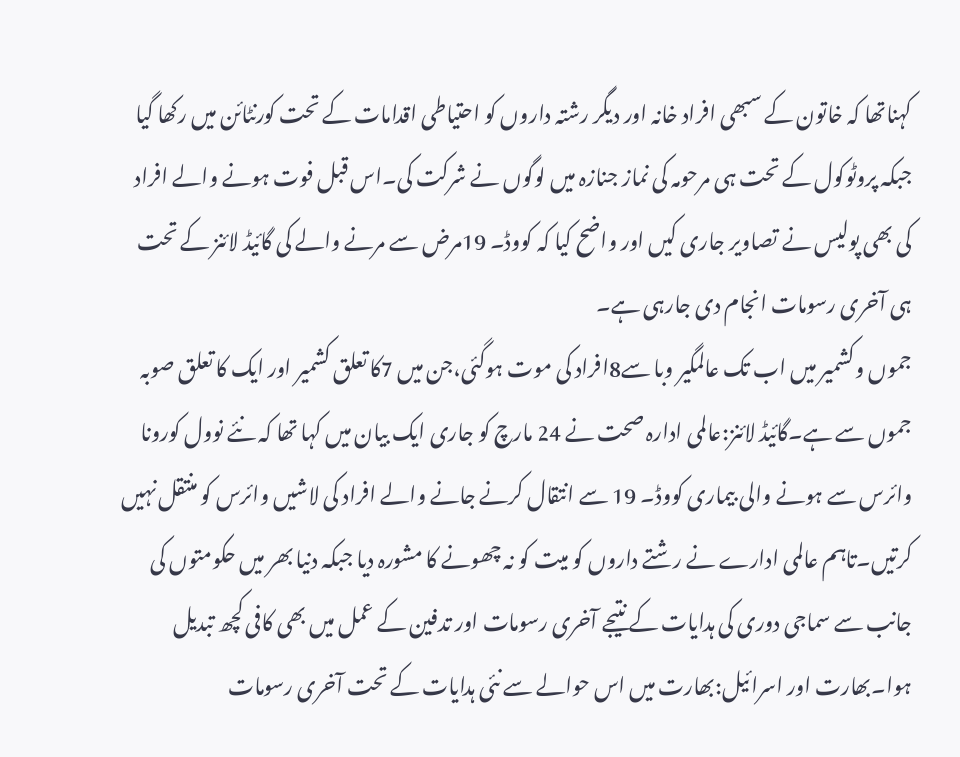کہناتھا کہ خاتون کے سبھی افراد خانہ اور دیگر رشتہ داروں کو احتیاطی اقدامات کے تحت کورنٹائن میں رکھا گیا جبکہ پروٹوکول کے تحت ہی مرحومہ کی نماز جنازہ میں لوگوں نے شرکت کی۔اس قبل فوت ہونے والے افراد کی بھی پولیس نے تصاویر جاری کیں اور واضح کیا کہ کووڈ۔ 19مرض سے مرنے والے کی گائیڈ لائنز کے تحت ہی آخری رسومات انجام دی جارہی ہے۔
جموں وکشمیر میں اب تک عالمگیر وبا سے8افراد کی موت ہوگئی،جن میں 7کا تعلق کشمیر اور ایک کا تعلق صوبہ جموں سے ہے۔گائیڈ لائنز:عالمی ادارہ صحت نے 24 مارچ کو جاری ایک بیان میں کہا تھا کہ نئے نوول کورونا وائرس سے ہونے والی بیماری کووڈ۔ 19 سے انتقال کرنے جانے والے افراد کی لاشیں وائرس کو منتقل نہیں کرتیں۔تاہم عالمی ادارے نے رشتے داروں کو میت کو نہ چھونے کا مشورہ دیا جبکہ دنیا بھر میں حکومتوں کی جانب سے سماجی دوری کی ہدایات کے نتیجے آخری رسومات اور تدفین کے عمل میں بھی کافی کچھ تبدیل ہوا۔بھارت اور اسرائیل:بھارت میں اس حوالے سے نئی ہدایات کے تحت آخری رسومات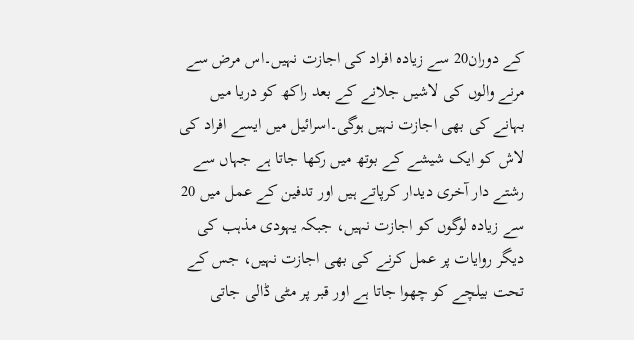کے دوران20 سے زیادہ افراد کی اجازت نہیں۔اس مرض سے مرنے والوں کی لاشیں جلانے کے بعد راکھ کو دریا میں بہانے کی بھی اجازت نہیں ہوگی۔اسرائیل میں ایسے افراد کی لاش کو ایک شیشے کے بوتھ میں رکھا جاتا ہے جہاں سے رشتے دار آخری دیدار کرپاتے ہیں اور تدفین کے عمل میں 20 سے زیادہ لوگوں کو اجازت نہیں، جبکہ یہودی مذہب کی دیگر روایات پر عمل کرنے کی بھی اجازت نہیں، جس کے تحت بیلچے کو چھوا جاتا ہے اور قبر پر مٹی ڈالی جاتی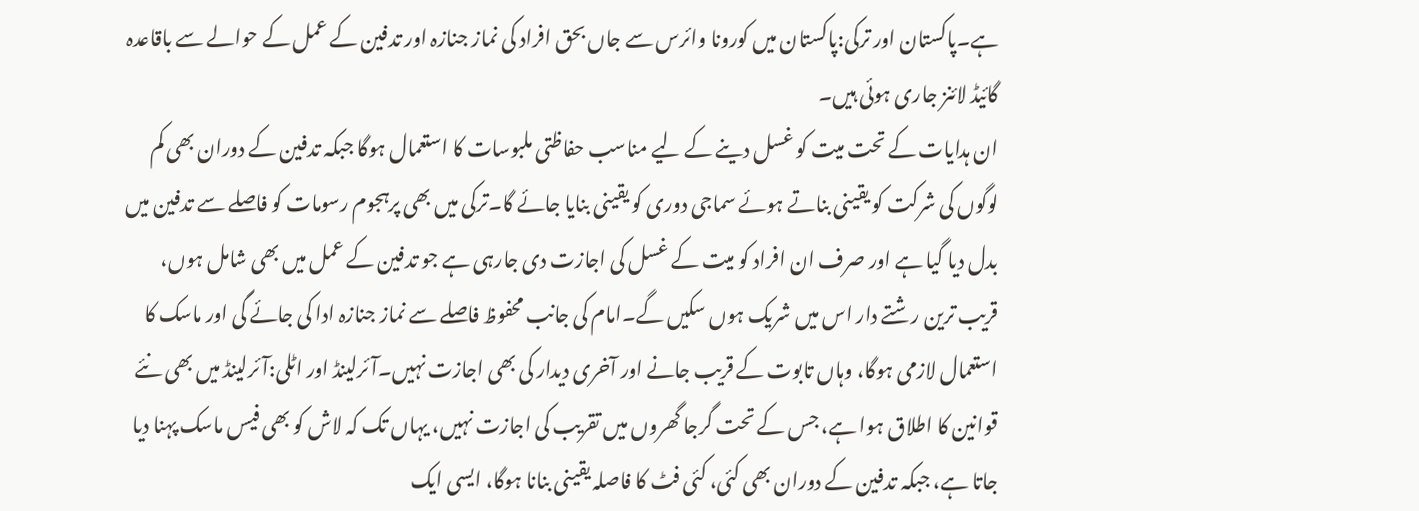ہے۔پاکستان اور ترکی:پاکستان میں کورونا وائرس سے جاں بحق افراد کی نماز جنازہ اور تدفین کے عمل کے حوالے سے باقاعدہ گائیڈ لائنز جاری ہوئی ہیں۔
ان ہدایات کے تحت میت کو غسل دینے کے لیے مناسب حفاظتی ملبوسات کا استعمال ہوگا جبکہ تدفین کے دوران بھی کم لوگوں کی شرکت کو یقینی بناتے ہوئے سماجی دوری کو یقینی بنایا جائے گا۔ترکی میں بھی پرہجوم رسومات کو فاصلے سے تدفین میں بدل دیا گیا ہے اور صرف ان افراد کو میت کے غسل کی اجازت دی جارہی ہے جو تدفین کے عمل میں بھی شامل ہوں، قریب ترین رشتے دار اس میں شریک ہوں سکیں گے۔امام کی جانب محفوظ فاصلے سے نماز جنازہ ادا کی جائے گی اور ماسک کا استعمال لازمی ہوگا، وہاں تابوت کے قریب جانے اور آخری دیدار کی بھی اجازت نہیں۔آئرلینڈ اور اٹلی:آئرلینڈ میں بھی نئے قوانین کا اطلاق ہوا ہے، جس کے تحت گرجا گھروں میں تقریب کی اجازت نہیں، یہاں تک کہ لاش کو بھی فیس ماسک پہنا دیا جاتا ہے، جبکہ تدفین کے دوران بھی کئی، کئی فٹ کا فاصلہ یقینی بنانا ہوگا، ایسی ایک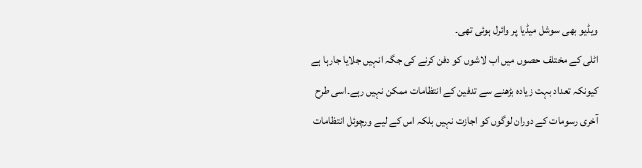ویڈیو بھی سوشل میڈیا پر وائرل ہوئی تھی۔
اٹلی کے مختلف حصوں میں اب لاشوں کو دفن کرنے کی جگہ انہیں جلایا جارہا ہے کیونکہ تعداد بہت زیادہ بڑھنے سے تدفین کے انتظامات ممکن نہیں رہے۔اسی طرح آخری رسومات کے دوران لوگوں کو اجازت نہیں بلکہ اس کے لیے ورچوئل انتظامات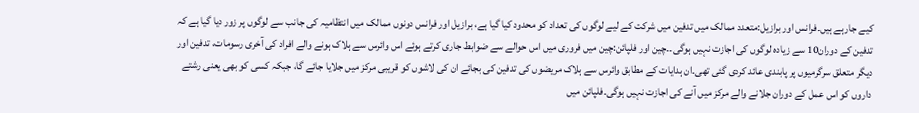کیے جارہے ہیں۔فرانس اور برازیل:متعدد ممالک میں تدفین میں شرکت کے لیے لوگوں کی تعداد کو محدود کیا گیا ہے، برازیل اور فرانس دونوں ممالک میں انتظامیہ کی جانب سے لوگوں پر زور دیا گیا ہے کہ تدفین کے دوران10 سے زیادہ لوگوں کی اجازت نہیں ہوگی۔۔چین اور فلپائن:چین میں فروری میں اس حوالے سے ضوابط جاری کرتے ہوئے اس وائرس سے ہلاک ہونے والے افراد کی آخری رسومات، تدفین اور دیگر متعلق سرگرمیوں پر پابندی عائد کردی گئی تھی۔ان ہدایات کے مطابق وائرس سے ہلاک مریضوں کی تدفین کی بجائے ان کی لاشوں کو قریبی مرکز میں جلایا جائے گا، جبکہ کسی کو بھی یعنی رشتے داروں کو اس عمل کے دوران جلانے والے مرکز میں آنے کی اجازت نہیں ہوگی۔فلپائن میں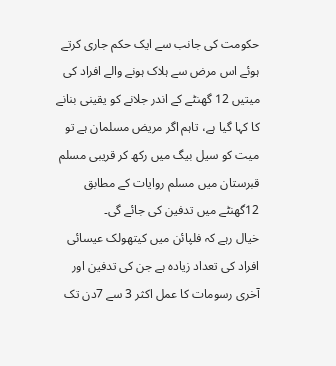حکومت کی جانب سے ایک حکم جاری کرتے ہوئے اس مرض سے ہلاک ہونے والے افراد کی میتیں 12 گھنٹے کے اندر جلانے کو یقینی بنانے کا کہا گیا ہے، تاہم اگر مریض مسلمان ہے تو میت کو سیل بیگ میں رکھ کر قریبی مسلم قبرستان میں مسلم روایات کے مطابق 12گھنٹے میں تدفین کی جائے گی۔
خیال رہے کہ فلپائن میں کیتھولک عیسائی افراد کی تعداد زیادہ ہے جن کی تدفین اور آخری رسومات کا عمل اکثر 3 سے 7دن تک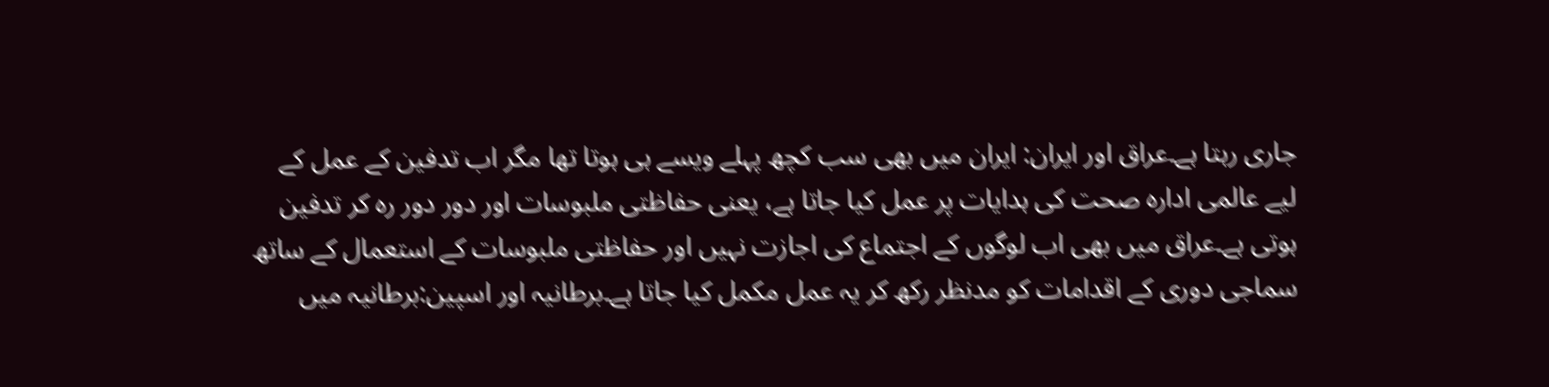جاری رہتا ہے۔عراق اور ایران: ایران میں بھی سب کچھ پہلے ویسے ہی ہوتا تھا مگر اب تدفین کے عمل کے لیے عالمی ادارہ صحت کی ہدایات پر عمل کیا جاتا ہے، یعنی حفاظتی ملبوسات اور دور دور رہ کر تدفین ہوتی ہے۔عراق میں بھی اب لوگوں کے اجتماع کی اجازت نہیں اور حفاظتی ملبوسات کے استعمال کے ساتھ سماجی دوری کے اقدامات کو مدنظر رکھ کر یہ عمل مکمل کیا جاتا ہے۔برطانیہ اور اسپین:برطانیہ میں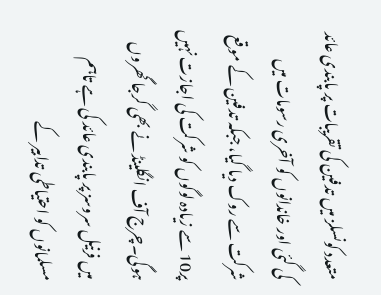متعدد کونسلز میں تدفین کی تقریبات پر پابندی عائد کی گئی اور خاندانوں کو آخری رسومات میں شرکت سے روک دیا گیا، جبکہ تدفین کے موقع پر10 سے زیادہ لوگوں کو شرکت کی اجازت نہیں ہوگی۔چرج آف انگلینڈ نے بھی گرجا گھروں میں فرنیل سروسز پر پابندی عائد کی ہے تاہم مسلمانوں کو احتیاطی تدابیر کے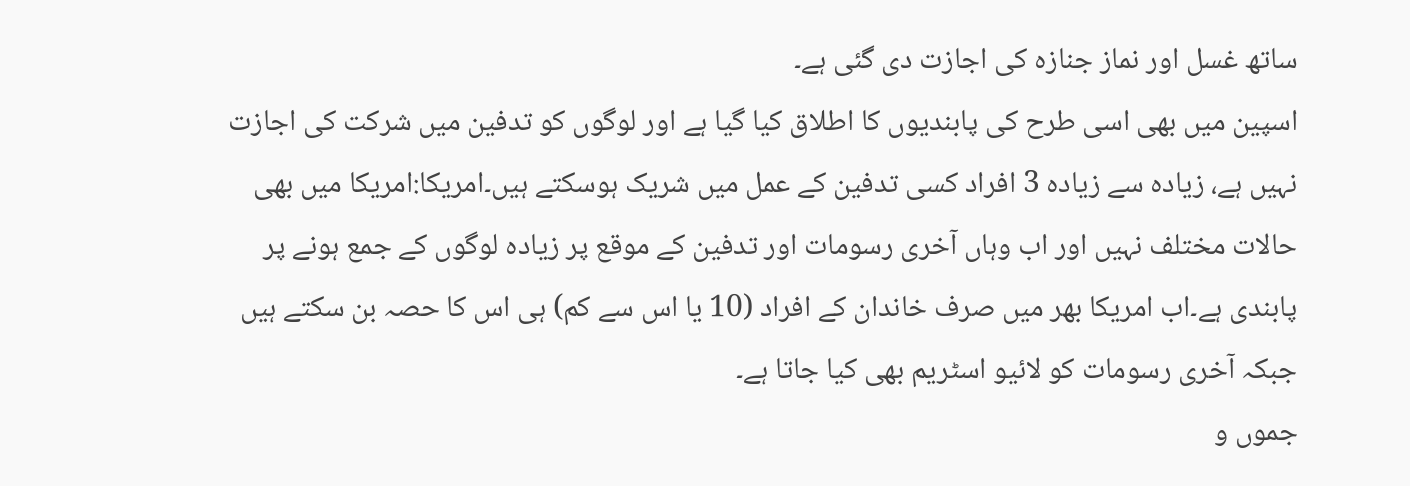ساتھ غسل اور نماز جنازہ کی اجازت دی گئی ہے۔
اسپین میں بھی اسی طرح کی پابندیوں کا اطلاق کیا گیا ہے اور لوگوں کو تدفین میں شرکت کی اجازت نہیں ہے، زیادہ سے زیادہ 3 افراد کسی تدفین کے عمل میں شریک ہوسکتے ہیں۔امریکا:امریکا میں بھی حالات مختلف نہیں اور اب وہاں آخری رسومات اور تدفین کے موقع پر زیادہ لوگوں کے جمع ہونے پر پابندی ہے۔اب امریکا بھر میں صرف خاندان کے افراد (10 یا اس سے کم) ہی اس کا حصہ بن سکتے ہیں جبکہ آخری رسومات کو لائیو اسٹریم بھی کیا جاتا ہے۔
جموں و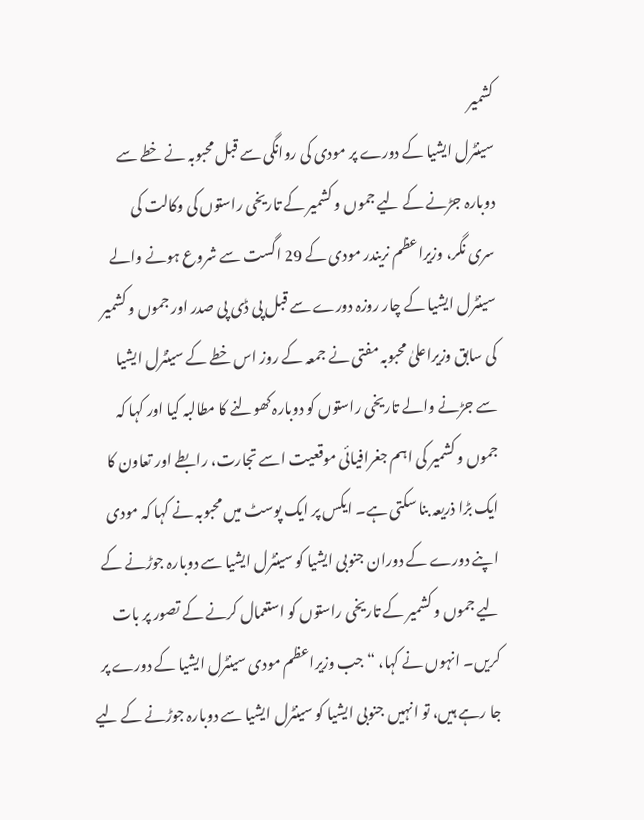کشمیر
سینٹرل ایشیا کے دورے پر مودی کی روانگی سے قبل محبوبہ نے خطے سے دوبارہ جڑنے کے لیے جموں و کشمیر کے تاریخی راستوں کی وکالت کی
سری نگر، وزیراعظم نریندر مودی کے 29 اگست سے شروع ہونے والے سینٹرل ایشیا کے چار روزہ دورے سے قبل پی ڈی پی صدر اور جموں و کشمیر کی سابق وزیراعلیٰ محبوبہ مفتی نے جمعہ کے روز اس خطے کے سینٹرل ایشیا سے جڑنے والے تاریخی راستوں کو دوبارہ کھولنے کا مطالبہ کیا اور کہا کہ جموں و کشمیر کی اہم جغرافیائی موقعیت اسے تجارت، رابطے اور تعاون کا ایک بڑا ذریعہ بنا سکتی ہے۔ ایکس پر ایک پوسٹ میں محبوبہ نے کہا کہ مودی اپنے دورے کے دوران جنوبی ایشیا کو سینٹرل ایشیا سے دوبارہ جوڑنے کے لیے جموں و کشمیر کے تاریخی راستوں کو استعمال کرنے کے تصور پر بات کریں۔ انہوں نے کہا، “جب وزیراعظم مودی سینٹرل ایشیا کے دورے پر جا رہے ہیں، تو انہیں جنوبی ایشیا کو سینٹرل ایشیا سے دوبارہ جوڑنے کے لیے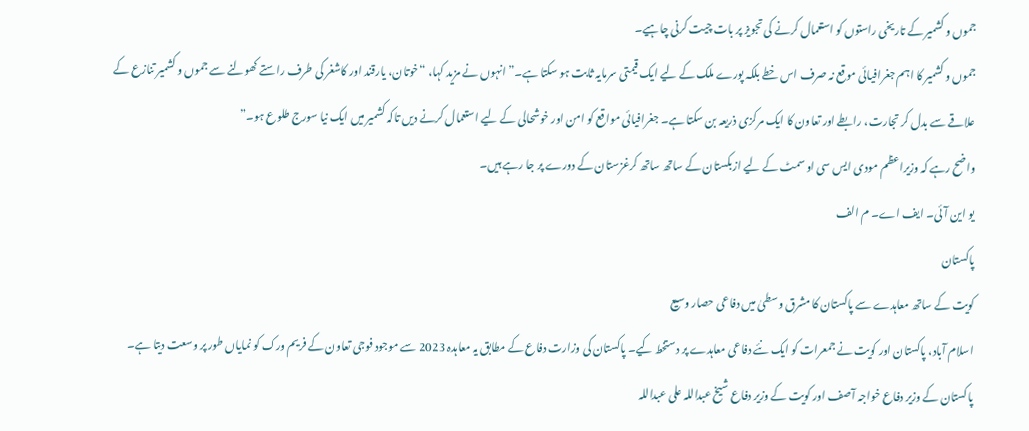جموں و کشمیر کے تاریخی راستوں کو استعمال کرنے کی تجویز پر بات چیت کرنی چاہیے۔
جموں و کشمیر کا اہم جغرافیائی موقع نہ صرف اس خطے بلکہ پورے ملک کے لیے ایک قیمتی سرمایہ ثابت ہو سکتا ہے۔” انہوں نے مزید کہا، “خوتان، یارقند اور کاشغر کی طرف راستے کھولنے سے جموں و کشمیر تنازع کے علاقے سے بدل کر تجارت، رابطے اور تعاون کا ایک مرکزی ذریعہ بن سکتا ہے۔ جغرافیائی مواقع کو امن اور خوشحالی کے لیے استعمال کرنے دیں تاکہ کشمیر میں ایک نیا سورج طلوع ہو۔”
واضح رہے کہ وزیراعظم مودی ایس سی او سمٹ کے لیے ازبکستان کے ساتھ ساتھ کرغزستان کے دورے پر جا رہے ہیں۔
یو این آئی۔ ایف اے۔ م الف
پاکستان
کویت کے ساتھ معاہدے سے پاکستان کا مشرق وسطیٰ میں دفاعی حصار وسیع
اسلام آباد، پاکستان اور کویت نے جمعرات کو ایک نئے دفاعی معاہدے پر دستخط کیے۔ پاکستان کی وزارت دفاع کے مطابق یہ معاہدہ 2023 سے موجود فوجی تعاون کے فریم ورک کو نمایاں طور پر وسعت دیتا ہے۔
پاکستان کے وزیر دفاع خواجہ آصف اور کویت کے وزیر دفاع شیخ عبداللہ علی عبداللہ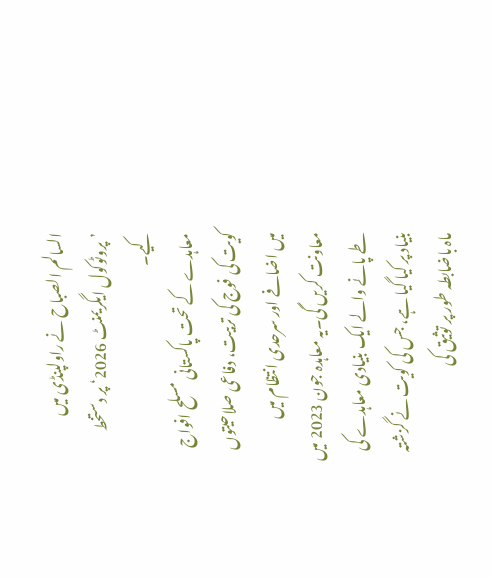السالم الصباح نے راولپنڈی میں ’پروٹوکول ایگریمنٹ 2026‘ پر دستخط کیے۔
معاہدے کے تحت پاکستانی مسلح افواج کویت کی فوج کی تربیت، دفاعی صلاحیتوں میں اضافے اور سرحدی انتظام میں معاونت کریں گی۔یہ معاہدہ جون 2023 میں طے پانے والے ایک بنیادی معاہدے کی بنیاد پر کیا گیا ہے، جس کی کویت نے گزشتہ ماہ باضابطہ طور پر توثیق کی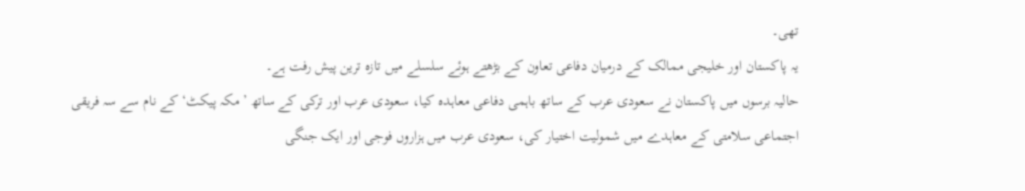تھی۔
یہ پاکستان اور خلیجی ممالک کے درمیان دفاعی تعاون کے بڑھتے ہوئے سلسلے میں تازہ ترین پیش رفت ہے۔
حالیہ برسوں میں پاکستان نے سعودی عرب کے ساتھ باہمی دفاعی معاہدہ کیا، سعودی عرب اور ترکی کے ساتھ ’مکہ پیکٹ‘ کے نام سے سہ فریقی اجتماعی سلامتی کے معاہدے میں شمولیت اختیار کی، سعودی عرب میں ہزاروں فوجی اور ایک جنگی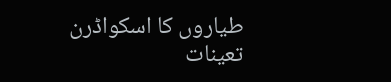طیاروں کا اسکواڈرن تعینات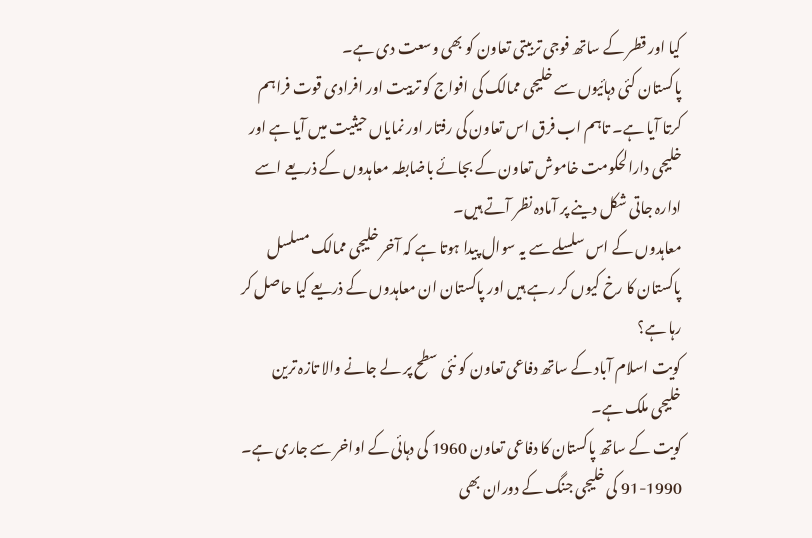کیا اور قطر کے ساتھ فوجی تربیتی تعاون کو بھی وسعت دی ہے۔
پاکستان کئی دہائیوں سے خلیجی ممالک کی افواج کو تربیت اور افرادی قوت فراہم کرتا آیا ہے۔ تاہم اب فرق اس تعاون کی رفتار اور نمایاں حیثیت میں آیا ہے اور خلیجی دارالحکومت خاموش تعاون کے بجائے باضابطہ معاہدوں کے ذریعے اسے ادارہ جاتی شکل دینے پر آمادہ نظر آتے ہیں۔
معاہدوں کے اس سلسلے سے یہ سوال پیدا ہوتا ہے کہ آخر خلیجی ممالک مسلسل پاکستان کا رخ کیوں کر رہے ہیں اور پاکستان ان معاہدوں کے ذریعے کیا حاصل کر رہا ہے؟
کویت اسلام آباد کے ساتھ دفاعی تعاون کو نئی سطح پر لے جانے والا تازہ ترین خلیجی ملک ہے۔
کویت کے ساتھ پاکستان کا دفاعی تعاون 1960 کی دہائی کے اواخر سے جاری ہے۔ 1990-91 کی خلیجی جنگ کے دوران بھی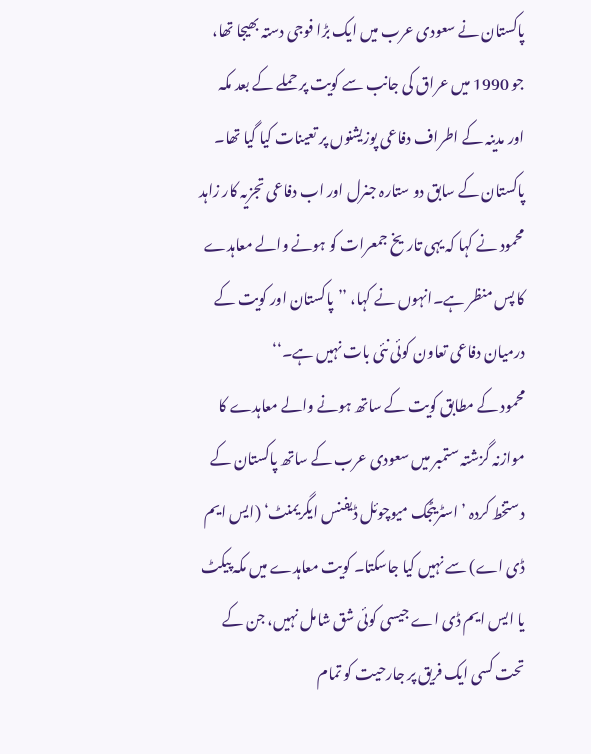پاکستان نے سعودی عرب میں ایک بڑا فوجی دستہ بھیجا تھا، جو 1990 میں عراق کی جانب سے کویت پر حملے کے بعد مکہ اور مدینہ کے اطراف دفاعی پوزیشنوں پر تعینات کیا گیا تھا۔
پاکستان کے سابق دو ستارہ جنرل اور اب دفاعی تجزیہ کار زاہد محمود نے کہا کہ یہی تاریخ جمعرات کو ہونے والے معاہدے کا پس منظر ہے۔انہوں نے کہا، ’’پاکستان اور کویت کے درمیان دفاعی تعاون کوئی نئی بات نہیں ہے۔‘‘
محمود کے مطابق کویت کے ساتھ ہونے والے معاہدے کا موازنہ گزشتہ ستمبر میں سعودی عرب کے ساتھ پاکستان کے دستخط کردہ ’اسٹریٹجک میوچوئل ڈیفنس ایگریمنٹ‘ (ایس ایم ڈی اے) سے نہیں کیا جاسکتا۔ کویت معاہدے میں مکہ پیکٹ یا ایس ایم ڈی اے جیسی کوئی شق شامل نہیں، جن کے تحت کسی ایک فریق پر جارحیت کو تمام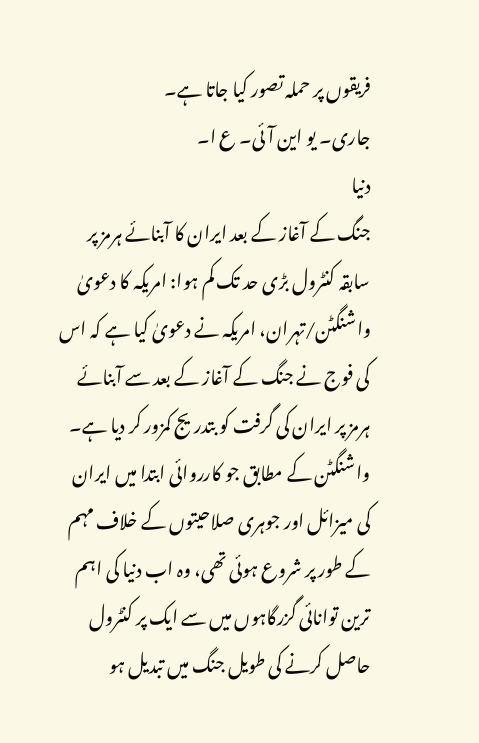فریقوں پر حملہ تصور کیا جاتا ہے۔
جاری۔ یو این آئی۔ ع ا۔
دنیا
جنگ کے آغاز کے بعد ایران کا آبنائے ہرمز پر سابقہ کنٹرول بڑی حد تک کم ہوا: امریکہ کا دعویٰ
واشنگٹن/تہران، امریکہ نے دعویٰ کیا ہے کہ اس کی فوج نے جنگ کے آغاز کے بعد سے آبنائے ہرمز پر ایران کی گرفت کو بتدریج کمزور کر دیا ہے۔ واشنگٹن کے مطابق جو کارروائی ابتدا میں ایران کی میزائل اور جوہری صلاحیتوں کے خلاف مہم کے طور پر شروع ہوئی تھی، وہ اب دنیا کی اہم ترین توانائی گزرگاہوں میں سے ایک پر کنٹرول حاصل کرنے کی طویل جنگ میں تبدیل ہو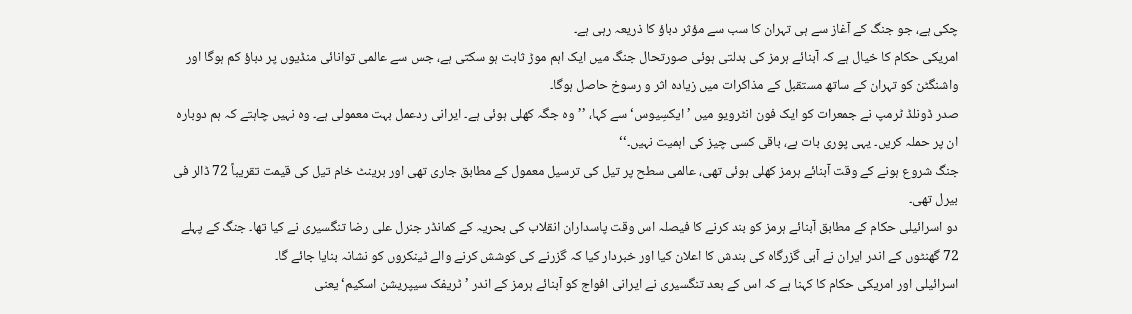چکی ہے، جو جنگ کے آغاز سے ہی تہران کا سب سے مؤثر دباؤ کا ذریعہ رہی ہے۔
امریکی حکام کا خیال ہے کہ آبنائے ہرمز کی بدلتی ہوئی صورتحال جنگ میں ایک اہم موڑ ثابت ہو سکتی ہے، جس سے عالمی توانائی منڈیوں پر دباؤ کم ہوگا اور واشنگٹن کو تہران کے ساتھ مستقبل کے مذاکرات میں زیادہ اثر و رسوخ حاصل ہوگا۔
صدر ڈونلڈ ٹرمپ نے جمعرات کو ایک فون انٹرویو میں ’ایکسِیوس‘ سے کہا، ’’وہ جگہ کھلی ہوئی ہے۔ ایرانی ردعمل بہت معمولی ہے۔ وہ نہیں چاہتے کہ ہم دوبارہ ان پر حملہ کریں۔ یہی پوری بات ہے، باقی کسی چیز کی اہمیت نہیں۔‘‘
جنگ شروع ہونے کے وقت آبنائے ہرمز کھلی ہوئی تھی، عالمی سطح پر تیل کی ترسیل معمول کے مطابق جاری تھی اور برینٹ خام تیل کی قیمت تقریباً 72 ڈالر فی بیرل تھی۔
دو اسرائیلی حکام کے مطابق آبنائے ہرمز کو بند کرنے کا فیصلہ اس وقت پاسداران انقلاب کی بحریہ کے کمانڈر جنرل علی رضا تنگسیری نے کیا تھا۔ جنگ کے پہلے 72 گھنٹوں کے اندر ایران نے آبی گزرگاہ کی بندش کا اعلان کیا اور خبردار کیا کہ گزرنے کی کوشش کرنے والے ٹینکروں کو نشانہ بنایا جائے گا۔
اسرائیلی اور امریکی حکام کا کہنا ہے کہ اس کے بعد تنگسیری نے ایرانی افواج کو آبنائے ہرمز کے اندر ’ٹریفک سیپریشن اسکیم‘ یعنی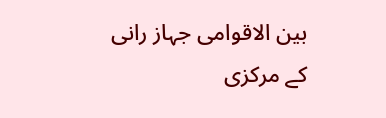بین الاقوامی جہاز رانی کے مرکزی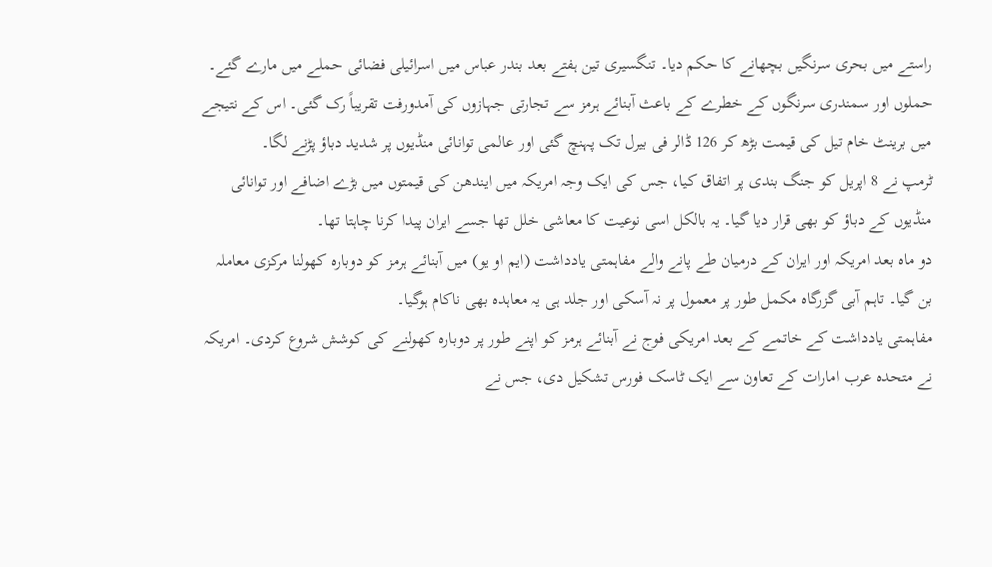راستے میں بحری سرنگیں بچھانے کا حکم دیا۔ تنگسیری تین ہفتے بعد بندر عباس میں اسرائیلی فضائی حملے میں مارے گئے۔
حملوں اور سمندری سرنگوں کے خطرے کے باعث آبنائے ہرمز سے تجارتی جہازوں کی آمدورفت تقریباً رک گئی۔ اس کے نتیجے میں برینٹ خام تیل کی قیمت بڑھ کر 126 ڈالر فی بیرل تک پہنچ گئی اور عالمی توانائی منڈیوں پر شدید دباؤ پڑنے لگا۔
ٹرمپ نے 8 اپریل کو جنگ بندی پر اتفاق کیا، جس کی ایک وجہ امریکہ میں ایندھن کی قیمتوں میں بڑے اضافے اور توانائی منڈیوں کے دباؤ کو بھی قرار دیا گیا۔ یہ بالکل اسی نوعیت کا معاشی خلل تھا جسے ایران پیدا کرنا چاہتا تھا۔
دو ماہ بعد امریکہ اور ایران کے درمیان طے پانے والے مفاہمتی یادداشت (ایم او یو) میں آبنائے ہرمز کو دوبارہ کھولنا مرکزی معاملہ بن گیا۔ تاہم آبی گزرگاہ مکمل طور پر معمول پر نہ آسکی اور جلد ہی یہ معاہدہ بھی ناکام ہوگیا۔
مفاہمتی یادداشت کے خاتمے کے بعد امریکی فوج نے آبنائے ہرمز کو اپنے طور پر دوبارہ کھولنے کی کوشش شروع کردی۔ امریکہ نے متحدہ عرب امارات کے تعاون سے ایک ٹاسک فورس تشکیل دی، جس نے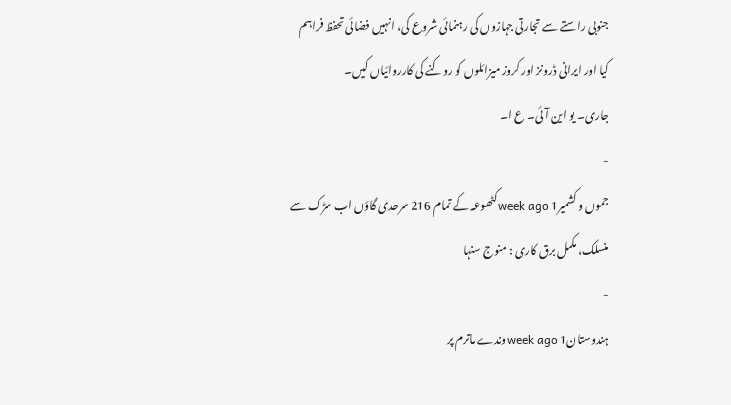جنوبی راستے سے تجارتی جہازوں کی رہنمائی شروع کی، انہیں فضائی تحفظ فراہم کیا اور ایرانی ڈرونز اور کروز میزائلوں کو روکنے کی کارروائیاں کیں۔
جاری۔ یو این آئی۔ ع ا۔
-
جموں و کشمیر1 week agoکٹھوعہ کے تمام 216 سرحدی گاؤں اب سڑک سے منسلک، مکمل برق کاری : منوج سنہا
-
ہندوستان1 week agoوندے ماترم پر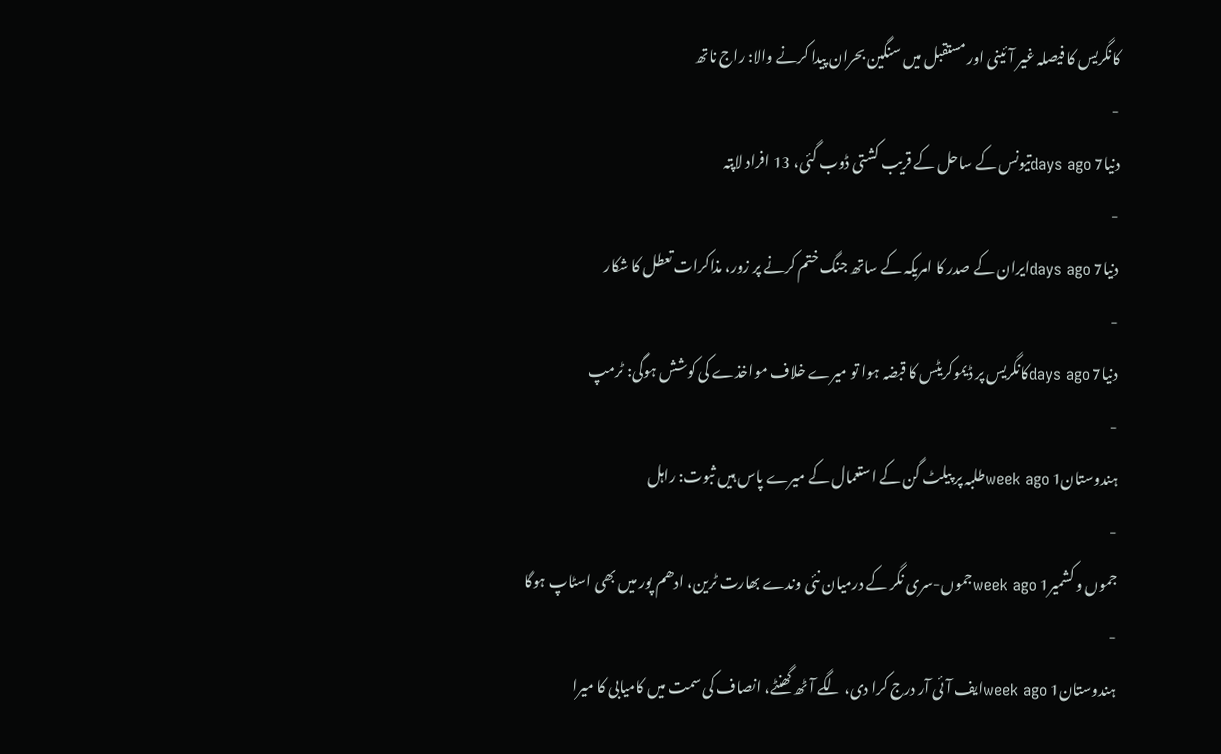کانگریس کا فیصلہ غیر آئینی اور مستقبل میں سنگین بحران پیدا کرنے والا: راج ناتھ
-
دنیا7 days agoتیونس کے ساحل کے قریب کشتی ڈوب گئی، 13 افراد لاپتہ
-
دنیا7 days agoایران کے صدر کا امریکہ کے ساتھ جنگ ختم کرنے پر زور، مذاکرات تعطل کا شکار
-
دنیا7 days agoکانگریس پر ڈیموکریٹس کا قبضہ ہوا تو میرے خلاف مواخذے کی کوشش ہوگی: ٹرمپ
-
ہندوستان1 week agoطلبہ پر پیلٹ گن کے استعمال کے میرے پاس ہیں ثبوت: راہل
-
جموں و کشمیر1 week agoجموں-سری نگر کے درمیان نئی وندے بھارت ٹرین، ادھم پور میں بھی اسٹاپ ہوگا
-
ہندوستان1 week agoایف آئی آر درج کرا دی، لگے آٹھ گھنٹے، انصاف کی سمت میں کامیابی کا میرا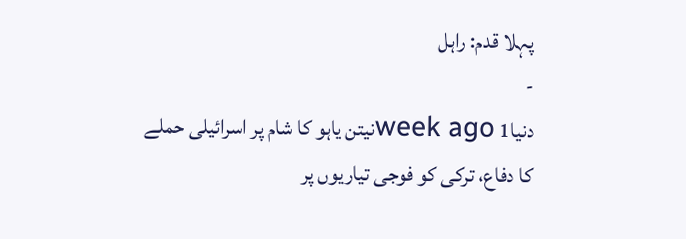پہلا قدم: راہل
-
دنیا1 week agoنیتن یاہو کا شام پر اسرائیلی حملے کا دفاع، ترکی کو فوجی تیاریوں پر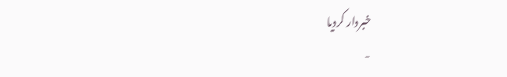خبردار کردیا
-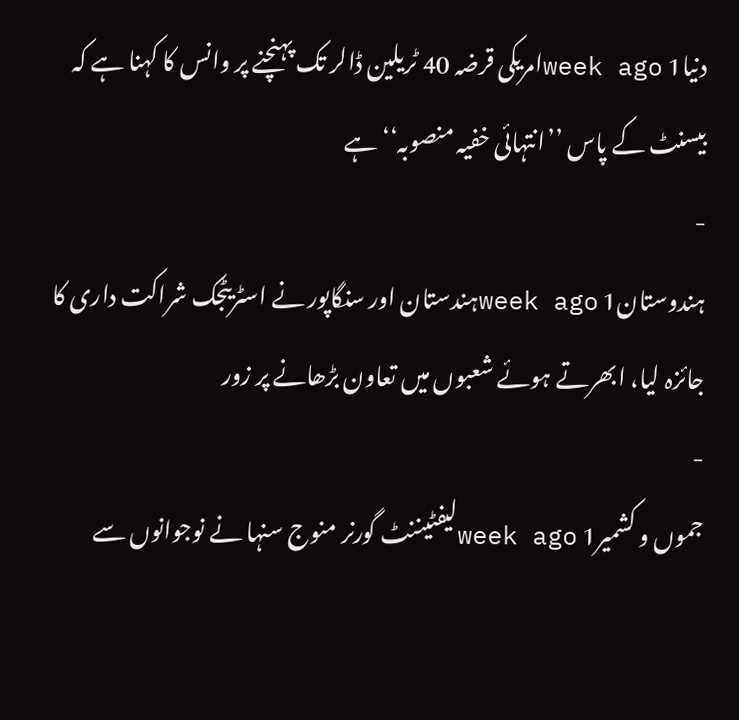دنیا1 week agoامریکی قرضہ 40 ٹریلین ڈالر تک پہنچنے پر وانس کا کہنا ہے کہ بیسنٹ کے پاس ’’انتہائی خفیہ منصوبہ‘‘ ہے
-
ہندوستان1 week agoہندستان اور سنگاپور نے اسٹریٹجک شراکت داری کا جائزہ لیا، ابھرتے ہوئے شعبوں میں تعاون بڑھانے پر زور
-
جموں و کشمیر1 week agoلیفٹیننٹ گورنر منوج سنہا نے نوجوانوں سے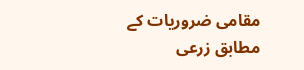مقامی ضروریات کے مطابق زرعی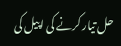حل تیار کرنے کی اپیل کی